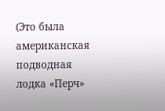(Это была американская подводная лодка «Перч»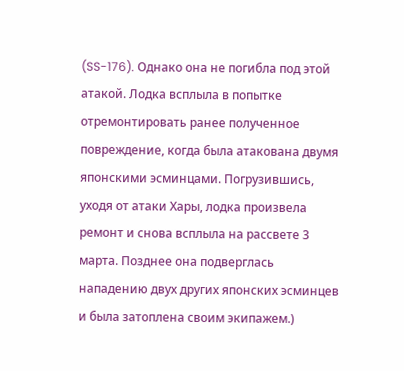(SS-176). Однако она не погибла под этой атакой. Лодка всплыла в попытке отремонтировать ранее полученное повреждение, когда была атакована двумя японскими эсминцами. Погрузившись, уходя от атаки Хары, лодка произвела ремонт и снова всплыла на рассвете 3 марта. Позднее она подверглась нападению двух других японских эсминцев и была затоплена своим экипажем.)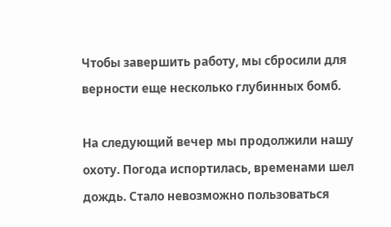Чтобы завершить работу, мы сбросили для верности еще несколько глубинных бомб.

На следующий вечер мы продолжили нашу охоту. Погода испортилась, временами шел дождь. Стало невозможно пользоваться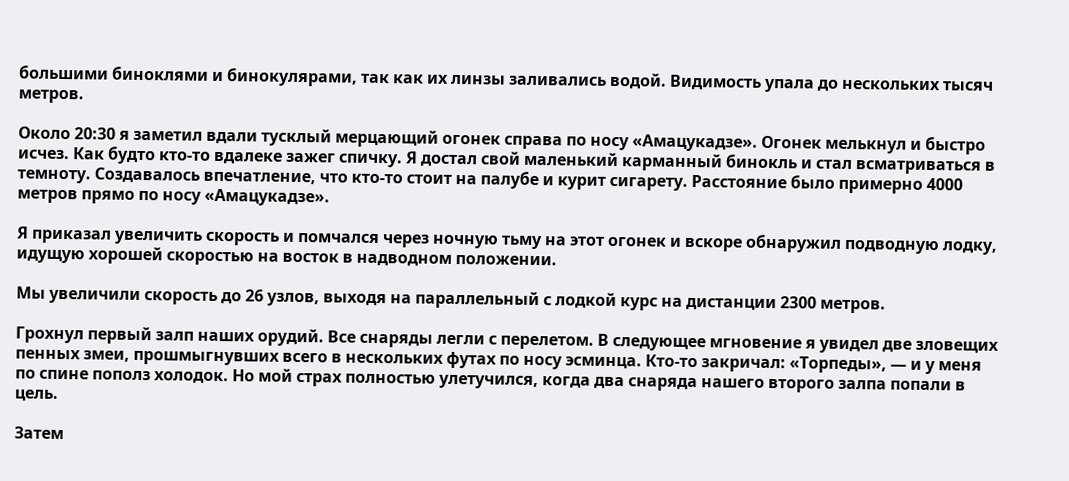большими биноклями и бинокулярами, так как их линзы заливались водой. Видимость упала до нескольких тысяч метров.

Около 20:30 я заметил вдали тусклый мерцающий огонек справа по носу «Амацукадзе». Огонек мелькнул и быстро исчез. Как будто кто-то вдалеке зажег спичку. Я достал свой маленький карманный бинокль и стал всматриваться в темноту. Создавалось впечатление, что кто-то стоит на палубе и курит сигарету. Расстояние было примерно 4000 метров прямо по носу «Амацукадзе».

Я приказал увеличить скорость и помчался через ночную тьму на этот огонек и вскоре обнаружил подводную лодку, идущую хорошей скоростью на восток в надводном положении.

Мы увеличили скорость до 26 узлов, выходя на параллельный с лодкой курс на дистанции 2300 метров.

Грохнул первый залп наших орудий. Все снаряды легли с перелетом. В следующее мгновение я увидел две зловещих пенных змеи, прошмыгнувших всего в нескольких футах по носу эсминца. Кто-то закричал: «Торпеды», — и у меня по спине пополз холодок. Но мой страх полностью улетучился, когда два снаряда нашего второго залпа попали в цель.

Затем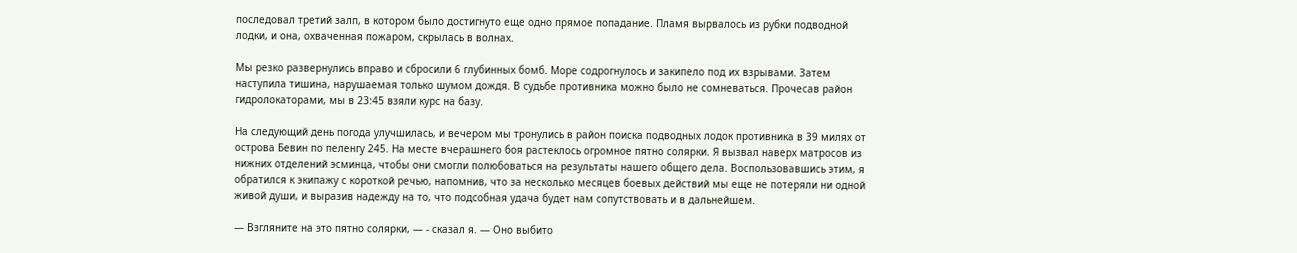последовал третий залп, в котором было достигнуто еще одно прямое попадание. Пламя вырвалось из рубки подводной лодки, и она, охваченная пожаром, скрылась в волнах.

Мы резко развернулись вправо и сбросили 6 глубинных бомб. Море содрогнулось и закипело под их взрывами. Затем наступила тишина, нарушаемая только шумом дождя. В судьбе противника можно было не сомневаться. Прочесав район гидролокаторами, мы в 23:45 взяли курс на базу.

На следующий день погода улучшилась, и вечером мы тронулись в район поиска подводных лодок противника в 39 милях от острова Бевин по пеленгу 245. На месте вчерашнего боя растеклось огромное пятно солярки. Я вызвал наверх матросов из нижних отделений эсминца, чтобы они смогли полюбоваться на результаты нашего общего дела. Воспользовавшись этим, я обратился к экипажу с короткой речью, напомнив, что за несколько месяцев боевых действий мы еще не потеряли ни одной живой души, и выразив надежду на то, что подсобная удача будет нам сопутствовать и в дальнейшем.

— Взгляните на это пятно солярки, — - сказал я. — Оно выбито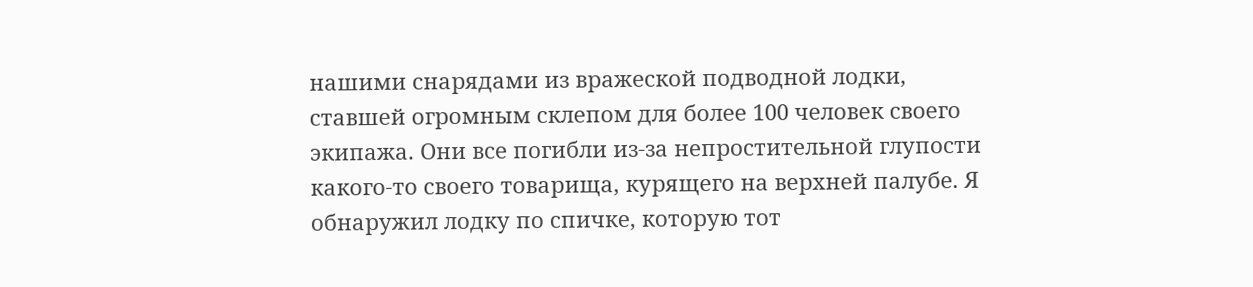нашими снарядами из вражеской подводной лодки, ставшей огромным склепом для более 100 человек своего экипажа. Они все погибли из-за непростительной глупости какого-то своего товарища, курящего на верхней палубе. Я обнаружил лодку по спичке, которую тот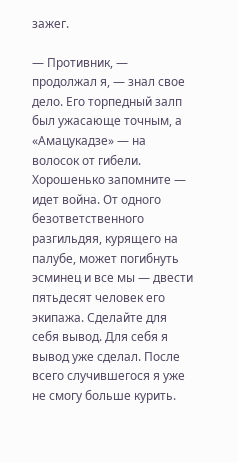зажег.

— Противник, — продолжал я, — знал свое дело. Его торпедный залп был ужасающе точным, а «Амацукадзе» — на волосок от гибели. Хорошенько запомните — идет война. От одного безответственного разгильдяя, курящего на палубе, может погибнуть эсминец и все мы — двести пятьдесят человек его экипажа. Сделайте для себя вывод. Для себя я вывод уже сделал. После всего случившегося я уже не смогу больше курить.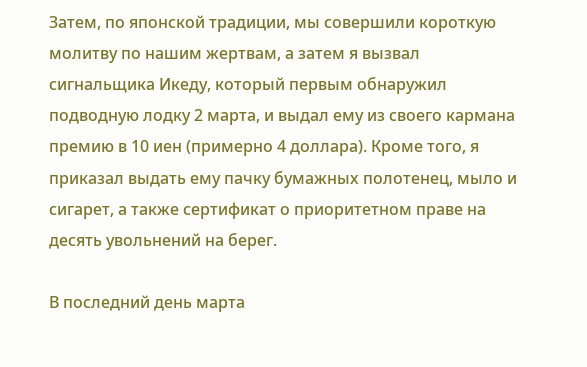Затем, по японской традиции, мы совершили короткую молитву по нашим жертвам, а затем я вызвал сигнальщика Икеду, который первым обнаружил подводную лодку 2 марта, и выдал ему из своего кармана премию в 10 иен (примерно 4 доллара). Кроме того, я приказал выдать ему пачку бумажных полотенец, мыло и сигарет, а также сертификат о приоритетном праве на десять увольнений на берег.

В последний день марта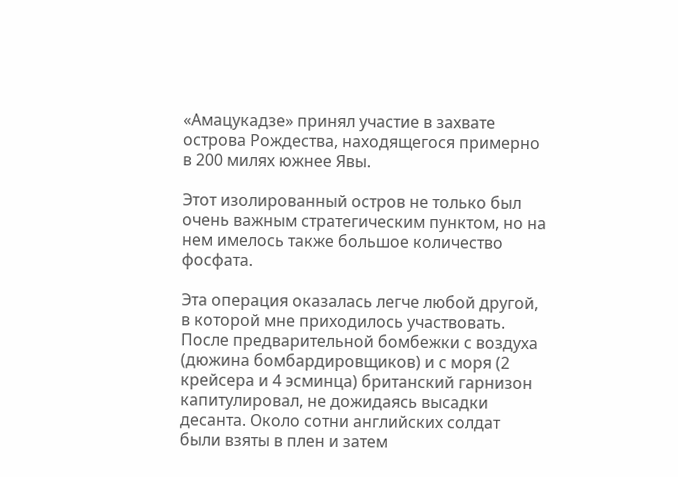«Амацукадзе» принял участие в захвате острова Рождества, находящегося примерно в 200 милях южнее Явы.

Этот изолированный остров не только был очень важным стратегическим пунктом, но на нем имелось также большое количество фосфата.

Эта операция оказалась легче любой другой, в которой мне приходилось участвовать. После предварительной бомбежки с воздуха (дюжина бомбардировщиков) и с моря (2 крейсера и 4 эсминца) британский гарнизон капитулировал, не дожидаясь высадки десанта. Около сотни английских солдат были взяты в плен и затем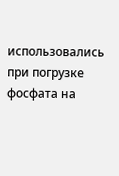использовались при погрузке фосфата на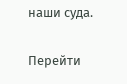наши суда.

Перейти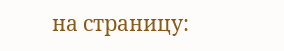на страницу: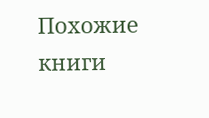Похожие книги